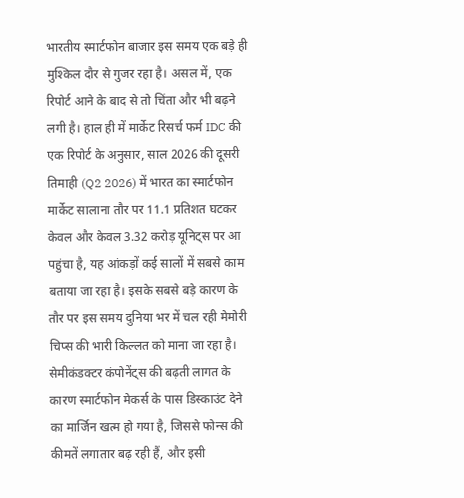भारतीय स्मार्टफोन बाजार इस समय एक बड़े ही मुश्किल दौर से गुजर रहा है। असल में, एक रिपोर्ट आने के बाद से तो चिंता और भी बढ़ने लगी है। हाल ही में मार्केट रिसर्च फर्म IDC की एक रिपोर्ट के अनुसार, साल 2026 की दूसरी तिमाही (Q2 2026) में भारत का स्मार्टफोन मार्केट सालाना तौर पर 11.1 प्रतिशत घटकर केवल और केवल 3.32 करोड़ यूनिट्स पर आ पहुंचा है, यह आंकड़ों कई सालों में सबसे काम बताया जा रहा है। इसके सबसे बड़े कारण के तौर पर इस समय दुनिया भर में चल रही मेमोरी चिप्स की भारी किल्लत को माना जा रहा है। सेमीकंडक्टर कंपोनेंट्स की बढ़ती लागत के कारण स्मार्टफोन मेकर्स के पास डिस्काउंट देने का मार्जिन खत्म हो गया है, जिससे फोन्स की कीमतें लगातार बढ़ रही हैं, और इसी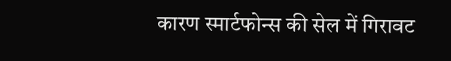कारण स्मार्टफोन्स की सेल में गिरावट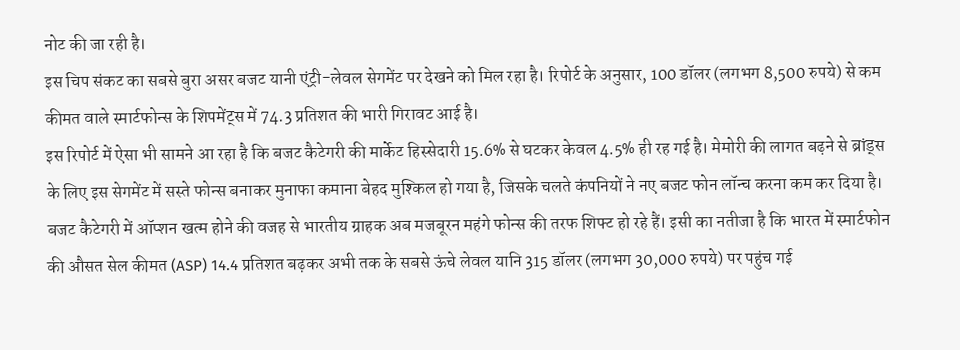नोट की जा रही है।
इस चिप संकट का सबसे बुरा असर बजट यानी एंट्री-लेवल सेगमेंट पर देखने को मिल रहा है। रिपोर्ट के अनुसार, 100 डॉलर (लगभग 8,500 रुपये) से कम कीमत वाले स्मार्टफोन्स के शिपमेंट्स में 74.3 प्रतिशत की भारी गिरावट आई है।
इस रिपोर्ट में ऐसा भी सामने आ रहा है कि बजट कैटेगरी की मार्केट हिस्सेदारी 15.6% से घटकर केवल 4.5% ही रह गई है। मेमोरी की लागत बढ़ने से ब्रांड्स के लिए इस सेगमेंट में सस्ते फोन्स बनाकर मुनाफा कमाना बेहद मुश्किल हो गया है, जिसके चलते कंपनियों ने नए बजट फोन लॉन्च करना कम कर दिया है।
बजट कैटेगरी में ऑप्शन खत्म होने की वजह से भारतीय ग्राहक अब मजबूरन महंगे फोन्स की तरफ शिफ्ट हो रहे हैं। इसी का नतीजा है कि भारत में स्मार्टफोन की औसत सेल कीमत (ASP) 14.4 प्रतिशत बढ़कर अभी तक के सबसे ऊंचे लेवल यानि 315 डॉलर (लगभग 30,000 रुपये) पर पहुंच गई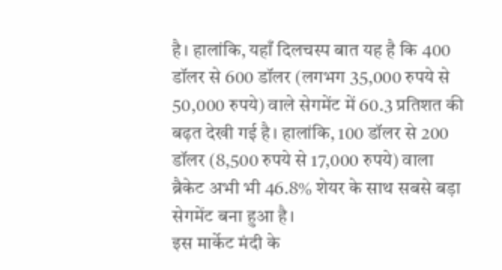है। हालांकि, यहाँ दिलचस्प बात यह है कि 400 डॉलर से 600 डॉलर (लगभग 35,000 रुपये से 50,000 रुपये) वाले सेगमेंट में 60.3 प्रतिशत की बढ़त देखी गई है। हालांकि, 100 डॉलर से 200 डॉलर (8,500 रुपये से 17,000 रुपये) वाला ब्रैकेट अभी भी 46.8% शेयर के साथ सबसे बड़ा सेगमेंट बना हुआ है।
इस मार्केट मंदी के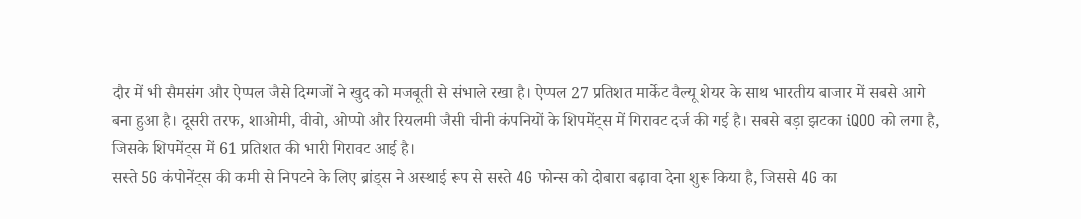दौर में भी सैमसंग और ऐप्पल जैसे दिग्गजों ने खुद को मजबूती से संभाले रखा है। ऐप्पल 27 प्रतिशत मार्केट वैल्यू शेयर के साथ भारतीय बाजार में सबसे आगे बना हुआ है। दूसरी तरफ, शाओमी, वीवो, ओप्पो और रियलमी जैसी चीनी कंपनियों के शिपमेंट्स में गिरावट दर्ज की गई है। सबसे बड़ा झटका iQOO को लगा है, जिसके शिपमेंट्स में 61 प्रतिशत की भारी गिरावट आई है।
सस्ते 5G कंपोनेंट्स की कमी से निपटने के लिए ब्रांड्स ने अस्थाई रूप से सस्ते 4G फोन्स को दोबारा बढ़ावा देना शुरू किया है, जिससे 4G का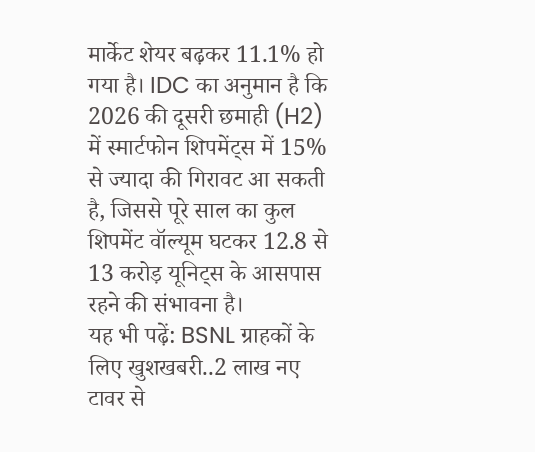मार्केट शेयर बढ़कर 11.1% हो गया है। IDC का अनुमान है कि 2026 की दूसरी छमाही (H2) में स्मार्टफोन शिपमेंट्स में 15% से ज्यादा की गिरावट आ सकती है, जिससे पूरे साल का कुल शिपमेंट वॉल्यूम घटकर 12.8 से 13 करोड़ यूनिट्स के आसपास रहने की संभावना है।
यह भी पढ़ें: BSNL ग्राहकों के लिए खुशखबरी..2 लाख नए टावर से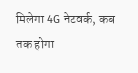मिलेगा 4G नेटवर्क, कब तक होगा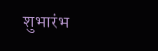शुभारंभ